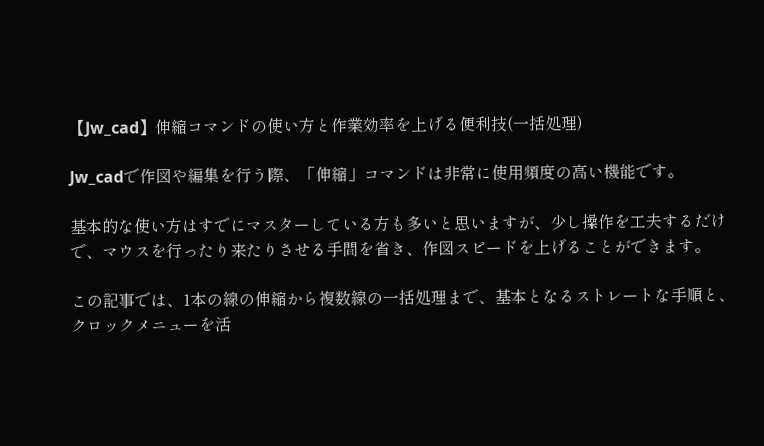【Jw_cad】伸縮コマンドの使い方と作業効率を上げる便利技(一括処理)

Jw_cadで作図や編集を行う際、「伸縮」コマンドは非常に使用頻度の高い機能です。

基本的な使い方はすでにマスターしている方も多いと思いますが、少し操作を工夫するだけで、マウスを行ったり来たりさせる手間を省き、作図スピードを上げることができます。

この記事では、1本の線の伸縮から複数線の一括処理まで、基本となるストレートな手順と、クロックメニューを活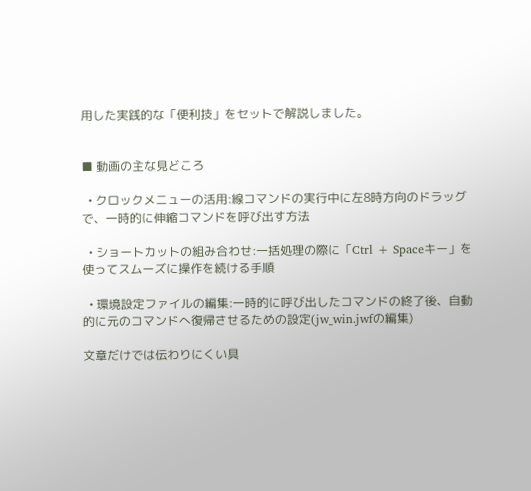用した実践的な「便利技」をセットで解説しました。


■ 動画の主な見どころ

  • クロックメニューの活用:線コマンドの実行中に左8時方向のドラッグで、一時的に伸縮コマンドを呼び出す方法

  • ショートカットの組み合わせ:一括処理の際に「Ctrl + Spaceキー」を使ってスムーズに操作を続ける手順

  • 環境設定ファイルの編集:一時的に呼び出したコマンドの終了後、自動的に元のコマンドへ復帰させるための設定(jw_win.jwfの編集)

文章だけでは伝わりにくい具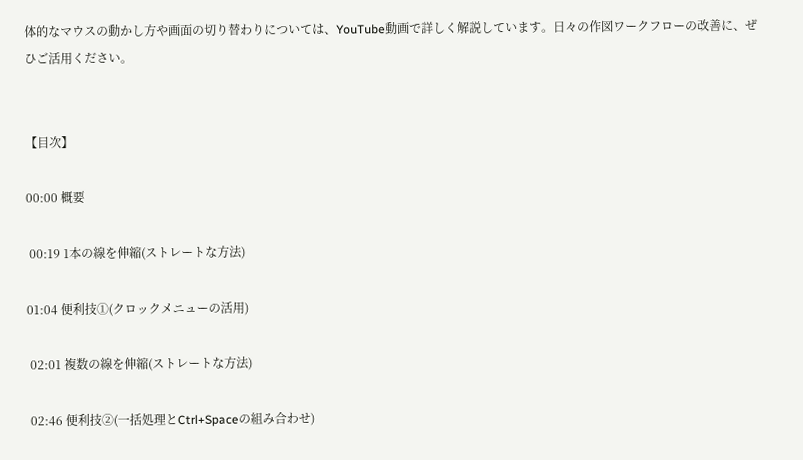体的なマウスの動かし方や画面の切り替わりについては、YouTube動画で詳しく解説しています。日々の作図ワークフローの改善に、ぜひご活用ください。


【目次】

00:00 概要

 00:19 1本の線を伸縮(ストレートな方法)

01:04 便利技①(クロックメニューの活用)

 02:01 複数の線を伸縮(ストレートな方法)

 02:46 便利技②(一括処理とCtrl+Spaceの組み合わせ)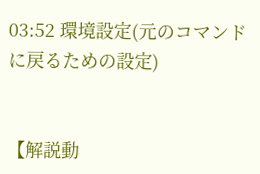03:52 環境設定(元のコマンドに戻るための設定)


【解説動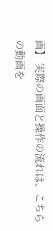画】 実際の画面と操作の流れは、こちらの動画を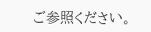ご参照ください。